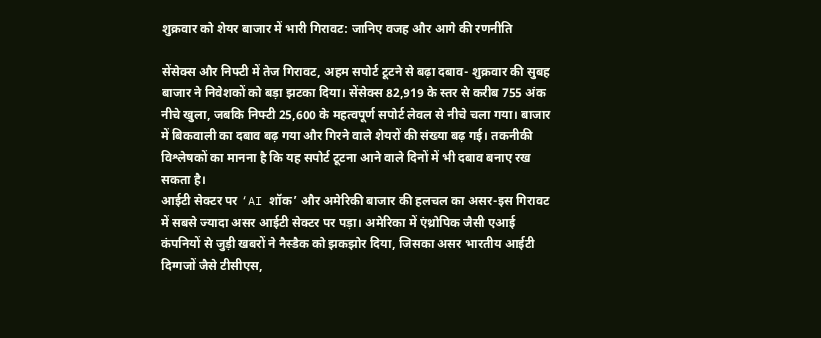शुक्रवार को शेयर बाजार में भारी गिरावट: जानिए वजह और आगे की रणनीति

सेंसेक्स और निफ्टी में तेज गिरावट, अहम सपोर्ट टूटने से बढ़ा दबाव- शुक्रवार की सुबह बाजार ने निवेशकों को बड़ा झटका दिया। सेंसेक्स 82,919 के स्तर से करीब 755 अंक नीचे खुला, जबकि निफ्टी 25,600 के महत्वपूर्ण सपोर्ट लेवल से नीचे चला गया। बाजार में बिकवाली का दबाव बढ़ गया और गिरने वाले शेयरों की संख्या बढ़ गई। तकनीकी विश्लेषकों का मानना है कि यह सपोर्ट टूटना आने वाले दिनों में भी दबाव बनाए रख सकता है।
आईटी सेक्टर पर ‘AI शॉक’ और अमेरिकी बाजार की हलचल का असर-इस गिरावट में सबसे ज्यादा असर आईटी सेक्टर पर पड़ा। अमेरिका में एंथ्रोपिक जैसी एआई कंपनियों से जुड़ी खबरों ने नैस्डैक को झकझोर दिया, जिसका असर भारतीय आईटी दिग्गजों जैसे टीसीएस,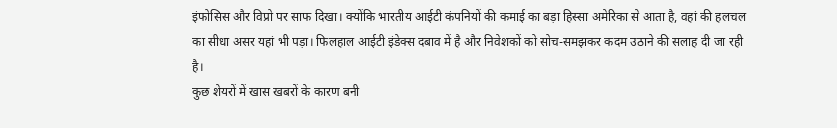इंफोसिस और विप्रो पर साफ दिखा। क्योंकि भारतीय आईटी कंपनियों की कमाई का बड़ा हिस्सा अमेरिका से आता है, वहां की हलचल का सीधा असर यहां भी पड़ा। फिलहाल आईटी इंडेक्स दबाव में है और निवेशकों को सोच-समझकर कदम उठाने की सलाह दी जा रही है।
कुछ शेयरों में खास खबरों के कारण बनी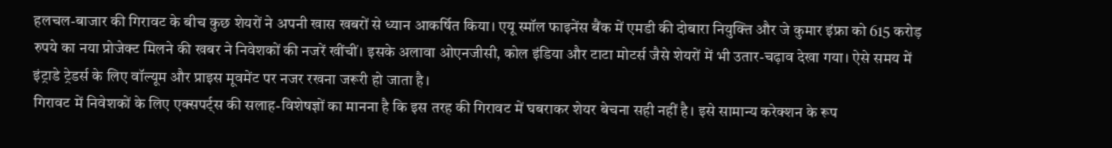हलचल-बाजार की गिरावट के बीच कुछ शेयरों ने अपनी खास खबरों से ध्यान आकर्षित किया। एयू स्मॉल फाइनेंस बैंक में एमडी की दोबारा नियुक्ति और जे कुमार इंफ्रा को 615 करोड़ रुपये का नया प्रोजेक्ट मिलने की खबर ने निवेशकों की नजरें खींचीं। इसके अलावा ओएनजीसी, कोल इंडिया और टाटा मोटर्स जैसे शेयरों में भी उतार-चढ़ाव देखा गया। ऐसे समय में इंट्राडे ट्रेडर्स के लिए वॉल्यूम और प्राइस मूवमेंट पर नजर रखना जरूरी हो जाता है।
गिरावट में निवेशकों के लिए एक्सपर्ट्स की सलाह-विशेषज्ञों का मानना है कि इस तरह की गिरावट में घबराकर शेयर बेचना सही नहीं है। इसे सामान्य करेक्शन के रूप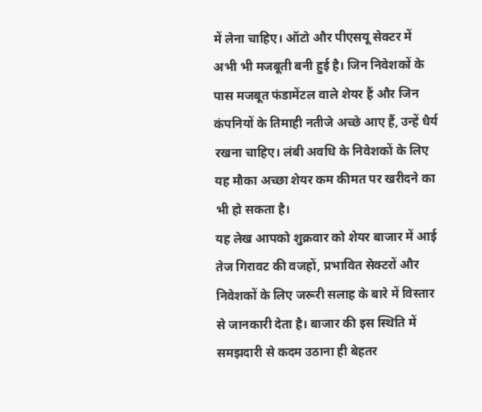में लेना चाहिए। ऑटो और पीएसयू सेक्टर में अभी भी मजबूती बनी हुई है। जिन निवेशकों के पास मजबूत फंडामेंटल वाले शेयर हैं और जिन कंपनियों के तिमाही नतीजे अच्छे आए हैं, उन्हें धैर्य रखना चाहिए। लंबी अवधि के निवेशकों के लिए यह मौका अच्छा शेयर कम कीमत पर खरीदने का भी हो सकता है।
यह लेख आपको शुक्रवार को शेयर बाजार में आई तेज गिरावट की वजहों, प्रभावित सेक्टरों और निवेशकों के लिए जरूरी सलाह के बारे में विस्तार से जानकारी देता है। बाजार की इस स्थिति में समझदारी से कदम उठाना ही बेहतर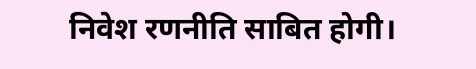निवेश रणनीति साबित होगी।